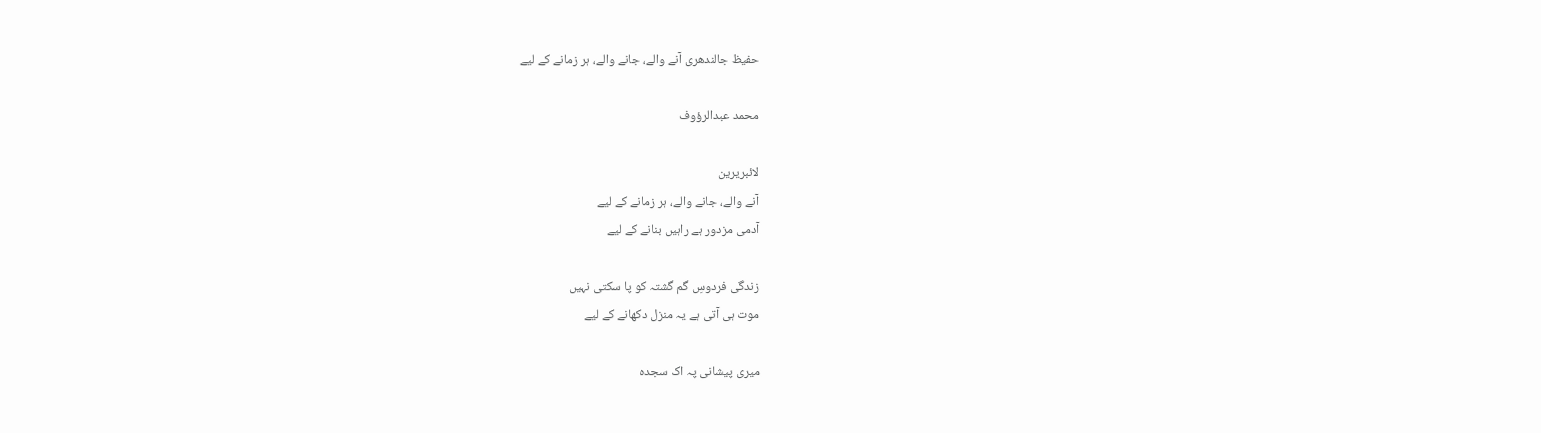حفیظ جالندھری آنے والے، جانے والے، ہر زمانے کے لیے

محمد عبدالرؤوف

لائبریرین
آنے والے، جانے والے، ہر زمانے کے لیے
آدمی مزدور ہے راہیں بنانے کے لیے

زندگی فردوسِ گم گشتہ کو پا سکتی نہیں
موت ہی آتی ہے یہ منزل دکھانے کے لیے

میری پیشانی پہ اک سجدہ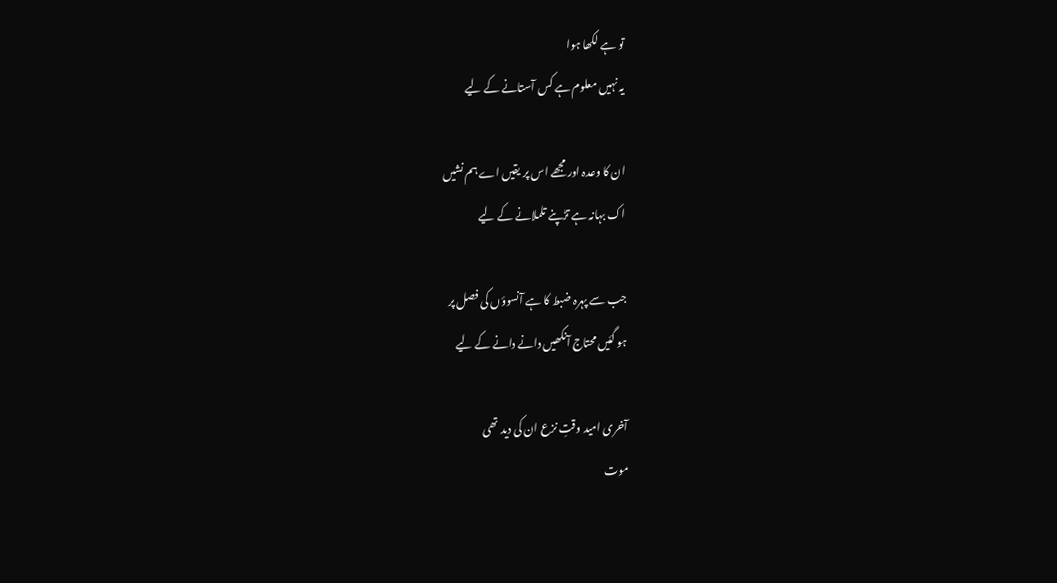تو ہے لکھا ہوا
یہ نہیں معلوم ہے کس آستانے کے لیے

ان کا وعدہ اور مجھے اس پر یقیں اے ہم نشیں
اک بہانہ ہے تڑپنے تلملانے کے لیے

جب سے پہرہ ضبط کا ہے آنسوؤں کی فصل پر
ہو گئیں محتاج آنکھیں دانے دانے کے لیے

آخری امید وقتِ نزع ان کی دید تھی
موت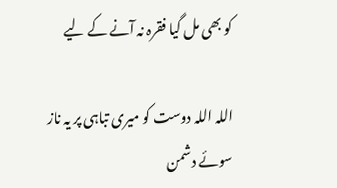کو بھی مل گیا فقرہ نہ آنے کے لیے

اللہ اللہ دوست کو میری تباہی پر یہ ناز
سوئے دشمن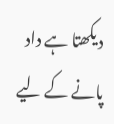دیکھتا ہے داد پانے کے لیے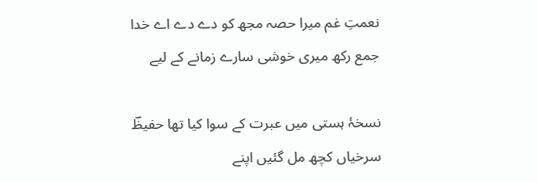نعمتِ غم میرا حصہ مجھ کو دے دے اے خدا
جمع رکھ میری خوشی سارے زمانے کے لیے

نسخۂ ہستی میں عبرت کے سوا کیا تھا حفیظؔ
سرخیاں کچھ مل گئیں اپنے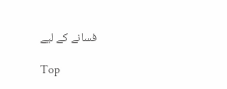فسانے کے لیے

Top